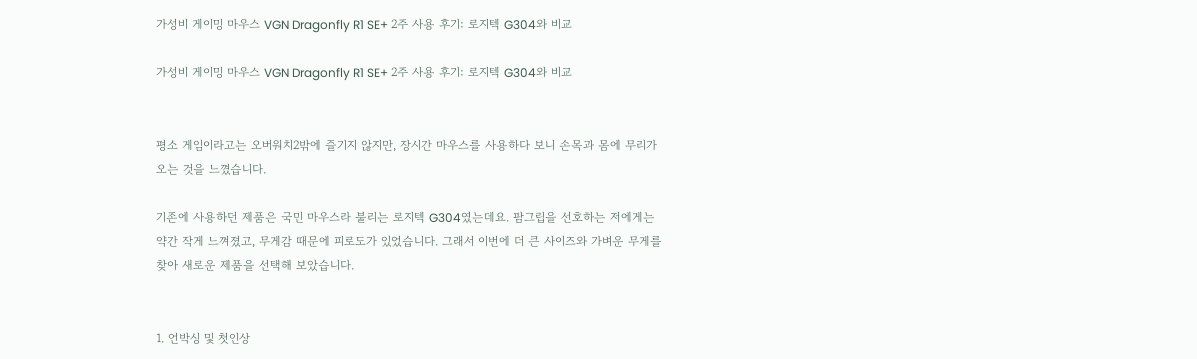가성비 게이밍 마우스 VGN Dragonfly R1 SE+ 2주 사용 후기: 로지텍 G304와 비교

가성비 게이밍 마우스 VGN Dragonfly R1 SE+ 2주 사용 후기: 로지텍 G304와 비교


평소 게임이라고는 오버워치2밖에 즐기지 않지만, 장시간 마우스를 사용하다 보니 손목과 몸에 무리가 오는 것을 느꼈습니다.

기존에 사용하던 제품은 국민 마우스라 불리는 로지텍 G304였는데요. 팜그립을 선호하는 저에게는 약간 작게 느껴졌고, 무게감 때문에 피로도가 있었습니다. 그래서 이번에 더 큰 사이즈와 가벼운 무게를 찾아 새로운 제품을 선택해 보았습니다.


1. 언박싱 및 첫인상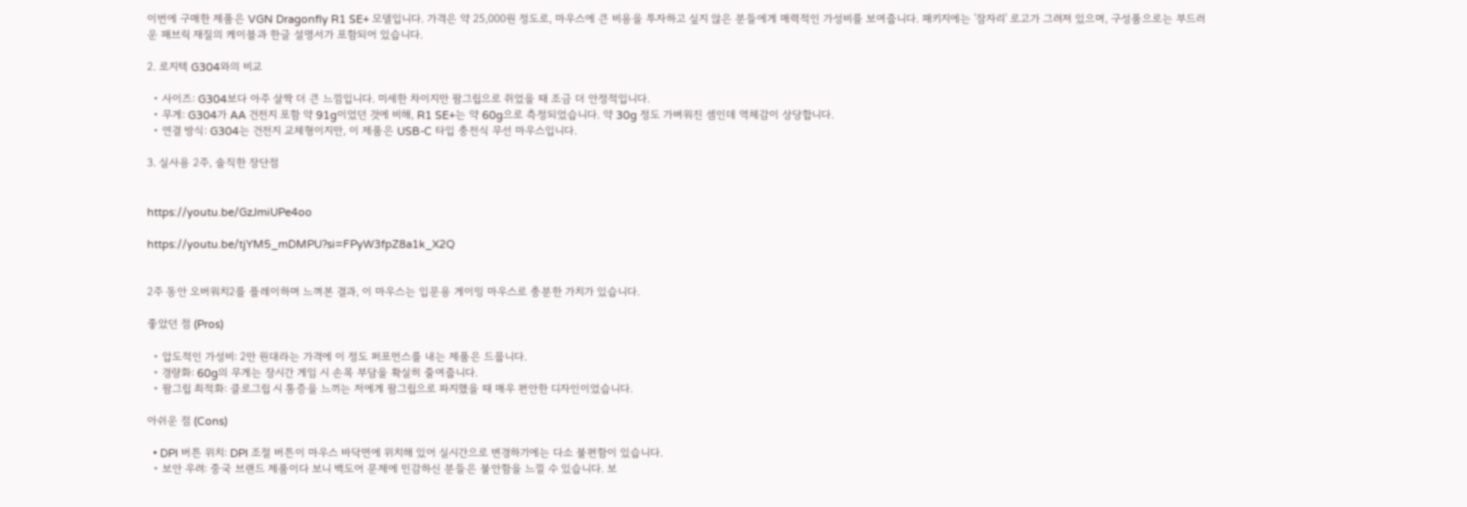이번에 구매한 제품은 VGN Dragonfly R1 SE+ 모델입니다. 가격은 약 25,000원 정도로, 마우스에 큰 비용을 투자하고 싶지 않은 분들에게 매력적인 가성비를 보여줍니다. 패키지에는 '잠자리' 로고가 그려져 있으며, 구성품으로는 부드러운 패브릭 재질의 케이블과 한글 설명서가 포함되어 있습니다.

2. 로지텍 G304와의 비교

  • 사이즈: G304보다 아주 살짝 더 큰 느낌입니다. 미세한 차이지만 팜그립으로 쥐었을 때 조금 더 안정적입니다.
  • 무게: G304가 AA 건전지 포함 약 91g이었던 것에 비해, R1 SE+는 약 60g으로 측정되었습니다. 약 30g 정도 가벼워진 셈인데 역체감이 상당합니다.
  • 연결 방식: G304는 건전지 교체형이지만, 이 제품은 USB-C 타입 충전식 무선 마우스입니다.

3. 실사용 2주, 솔직한 장단점


https://youtu.be/GzJmiUPe4oo

https://youtu.be/tjYM5_mDMPU?si=FPyW3fpZ8a1k_X2Q


2주 동안 오버워치2를 플레이하며 느껴본 결과, 이 마우스는 입문용 게이밍 마우스로 충분한 가치가 있습니다.

좋았던 점 (Pros)

  • 압도적인 가성비: 2만 원대라는 가격에 이 정도 퍼포먼스를 내는 제품은 드뭅니다.
  • 경량화: 60g의 무게는 장시간 게임 시 손목 부담을 확실히 줄여줍니다.
  • 팜그립 최적화: 클로그립 시 통증을 느끼는 저에게 팜그립으로 파지했을 때 매우 편안한 디자인이었습니다.

아쉬운 점 (Cons)

  • DPI 버튼 위치: DPI 조절 버튼이 마우스 바닥면에 위치해 있어 실시간으로 변경하기에는 다소 불편함이 있습니다.
  • 보안 우려: 중국 브랜드 제품이다 보니 백도어 문제에 민감하신 분들은 불안함을 느낄 수 있습니다. 보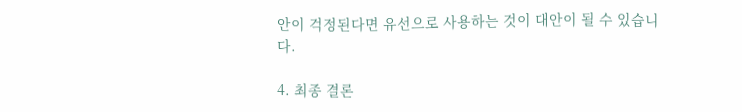안이 걱정된다면 유선으로 사용하는 것이 대안이 될 수 있습니다.

4. 최종 결론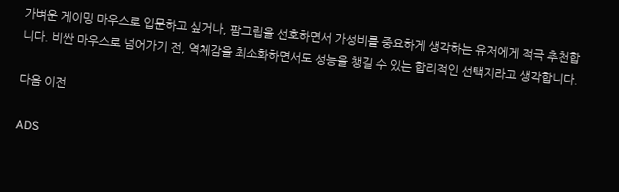가벼운 게이밍 마우스로 입문하고 싶거나, 팜그립을 선호하면서 가성비를 중요하게 생각하는 유저에게 적극 추천합니다. 비싼 마우스로 넘어가기 전, 역체감을 최소화하면서도 성능을 챙길 수 있는 합리적인 선택지라고 생각합니다.

다음 이전

ADS